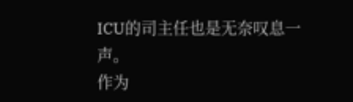ICU的司主任也是无奈叹息一声。
作为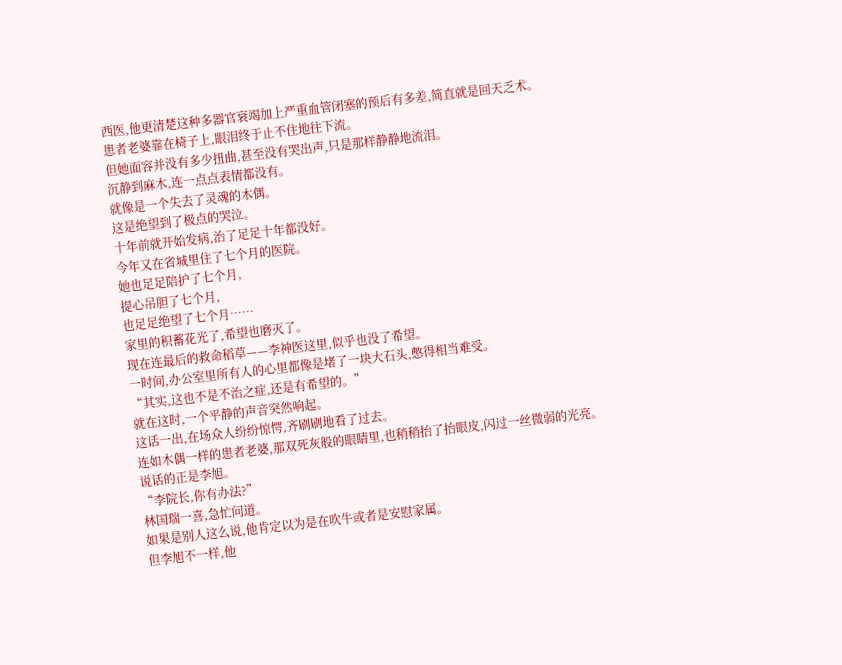西医,他更清楚这种多器官衰竭加上严重血管闭塞的预后有多差,简直就是回天乏术。
患者老婆靠在椅子上,眼泪终于止不住地往下流。
但她面容并没有多少扭曲,甚至没有哭出声,只是那样静静地流泪。
沉静到麻木,连一点点表情都没有。
就像是一个失去了灵魂的木偶。
这是绝望到了极点的哭泣。
十年前就开始发病,治了足足十年都没好。
今年又在省城里住了七个月的医院。
她也足足陪护了七个月,
提心吊胆了七个月,
也足足绝望了七个月……
家里的积蓄花光了,希望也磨灭了。
现在连最后的救命稻草——李神医这里,似乎也没了希望。
一时间,办公室里所有人的心里都像是堵了一块大石头,憋得相当难受。
“其实,这也不是不治之症,还是有希望的。”
就在这时,一个平静的声音突然响起。
这话一出,在场众人纷纷惊愕,齐刷刷地看了过去。
连如木偶一样的患者老婆,那双死灰般的眼睛里,也稍稍抬了抬眼皮,闪过一丝微弱的光亮。
说话的正是李旭。
“李院长,你有办法?”
林国瑞一喜,急忙问道。
如果是别人这么说,他肯定以为是在吹牛或者是安慰家属。
但李旭不一样,他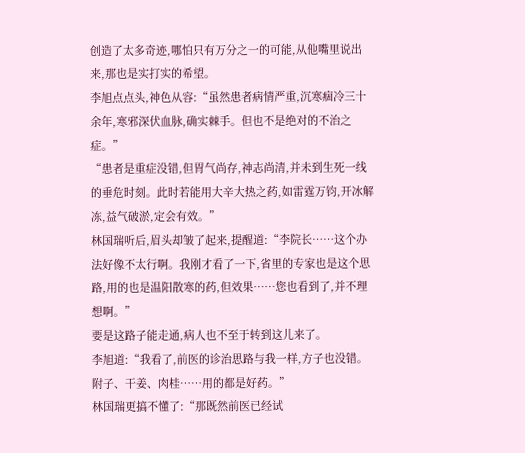创造了太多奇迹,哪怕只有万分之一的可能,从他嘴里说出来,那也是实打实的希望。
李旭点点头,神色从容:“虽然患者病情严重,沉寒痼冷三十余年,寒邪深伏血脉,确实棘手。但也不是绝对的不治之症。”
“患者是重症没错,但胃气尚存,神志尚清,并未到生死一线的垂危时刻。此时若能用大辛大热之药,如雷霆万钧,开冰解冻,益气破淤,定会有效。”
林国瑞听后,眉头却皱了起来,提醒道:“李院长……这个办法好像不太行啊。我刚才看了一下,省里的专家也是这个思路,用的也是温阳散寒的药,但效果……您也看到了,并不理想啊。”
要是这路子能走通,病人也不至于转到这儿来了。
李旭道:“我看了,前医的诊治思路与我一样,方子也没错。附子、干姜、肉桂……用的都是好药。”
林国瑞更搞不懂了:“那既然前医已经试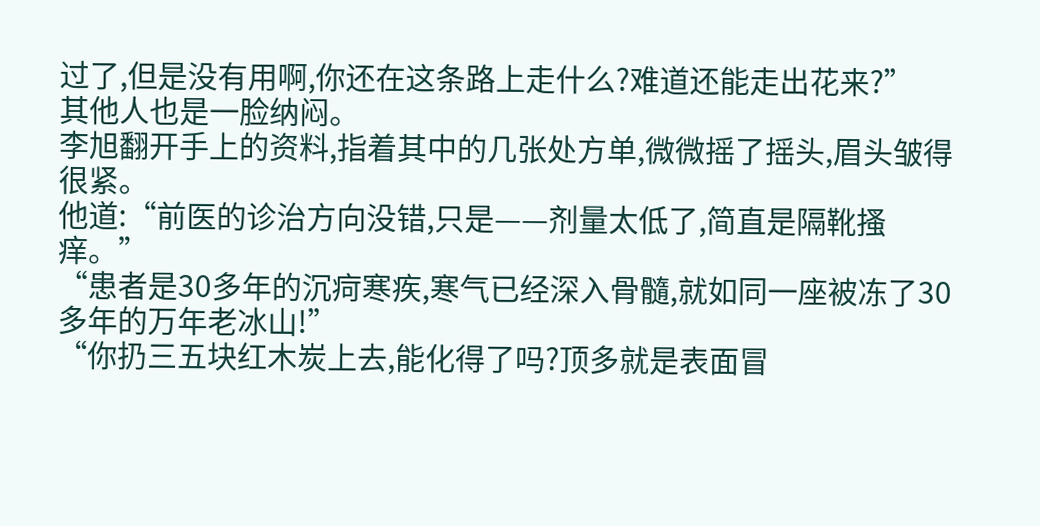过了,但是没有用啊,你还在这条路上走什么?难道还能走出花来?”
其他人也是一脸纳闷。
李旭翻开手上的资料,指着其中的几张处方单,微微摇了摇头,眉头皱得很紧。
他道:“前医的诊治方向没错,只是——剂量太低了,简直是隔靴搔痒。”
“患者是30多年的沉疴寒疾,寒气已经深入骨髓,就如同一座被冻了30多年的万年老冰山!”
“你扔三五块红木炭上去,能化得了吗?顶多就是表面冒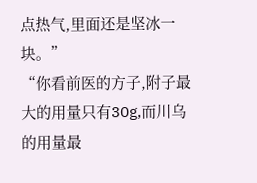点热气,里面还是坚冰一块。”
“你看前医的方子,附子最大的用量只有30g,而川乌的用量最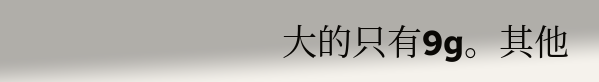大的只有9g。其他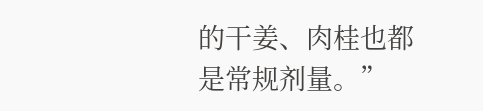的干姜、肉桂也都是常规剂量。”